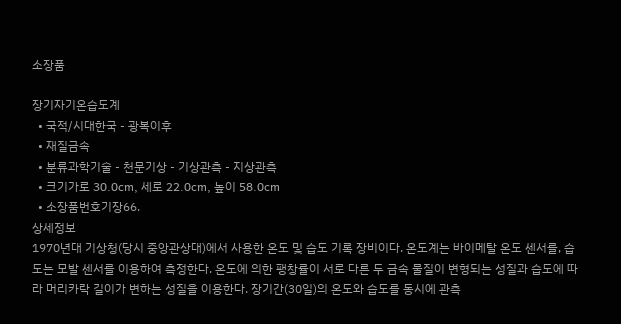소장품

장기자기온습도계
  • 국적/시대한국 - 광복이후
  • 재질금속
  • 분류과학기술 - 천문기상 - 기상관측 - 지상관측
  • 크기가로 30.0cm, 세로 22.0cm, 높이 58.0cm
  • 소장품번호기장66.
상세정보
1970년대 기상청(당시 중앙관상대)에서 사용한 온도 및 습도 기록 장비이다. 온도계는 바이메탈 온도 센서를, 습도는 모발 센서를 이용하여 측정한다. 온도에 의한 팽창률이 서로 다른 두 금속 물질이 변형되는 성질과 습도에 따라 머리카락 길이가 변하는 성질을 이용한다. 장기간(30일)의 온도와 습도를 동시에 관측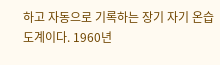하고 자동으로 기록하는 장기 자기 온습도계이다. 1960년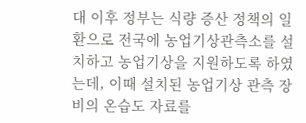대 이후 정부는 식량 증산 정책의 일환으로 전국에 농업기상관측소를 설치하고 농업기상을 지원하도록 하였는데, 이때 설치된 농업기상 관측 장비의 온습도 자료를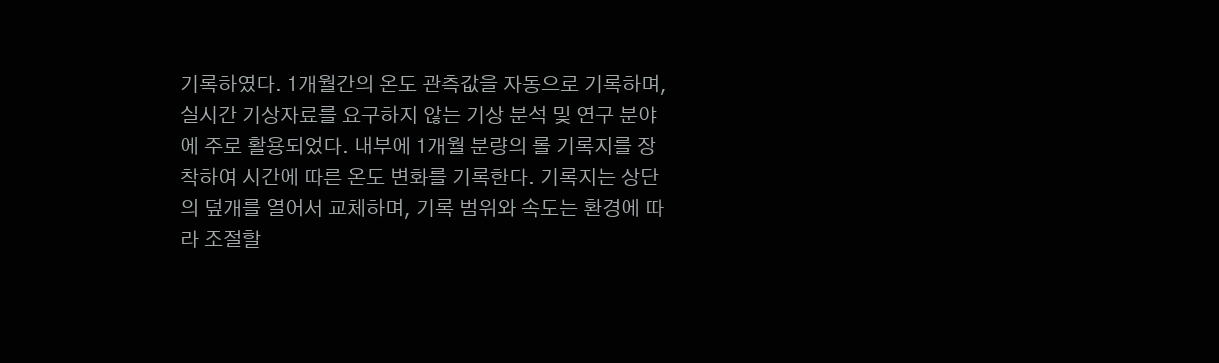기록하였다. 1개월간의 온도 관측값을 자동으로 기록하며, 실시간 기상자료를 요구하지 않는 기상 분석 및 연구 분야에 주로 활용되었다. 내부에 1개월 분량의 롤 기록지를 장착하여 시간에 따른 온도 변화를 기록한다. 기록지는 상단의 덮개를 열어서 교체하며, 기록 범위와 속도는 환경에 따라 조절할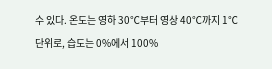수 있다. 온도는 영하 30℃부터 영상 40℃까지 1℃ 단위로, 습도는 0%에서 100%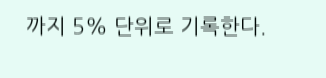까지 5% 단위로 기록한다.